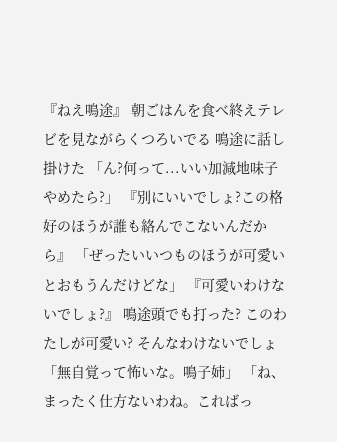『ねえ鳴途』 朝ごはんを食べ終えテレビを見ながらくつろいでる 鳴途に話し掛けた 「ん?何って...いい加減地味子やめたら?」 『別にいいでしょ?この格好のほうが誰も絡んでこないんだから』 「ぜったいいつものほうが可愛いとおもうんだけどな」 『可愛いわけないでしょ?』 鳴途頭でも打った? このわたしが可愛い? そんなわけないでしょ 「無自覚って怖いな。鳴子姉」 「ね、まったく仕方ないわね。こればっ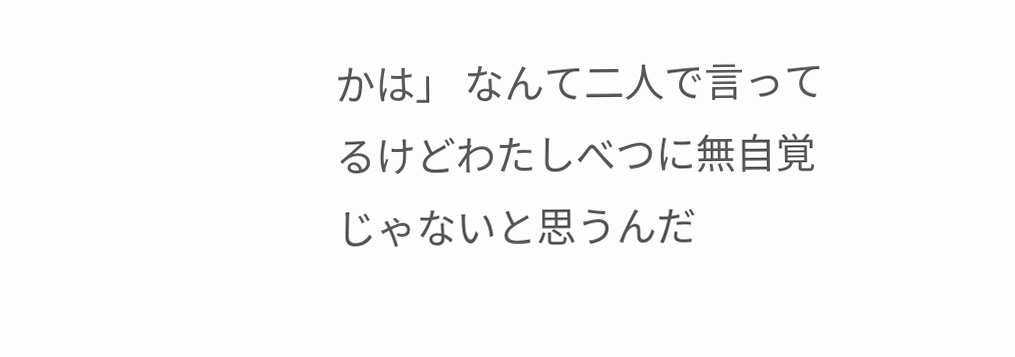かは」 なんて二人で言ってるけどわたしべつに無自覚じゃないと思うんだ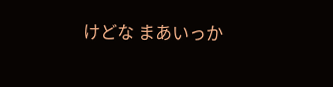けどな まあいっか